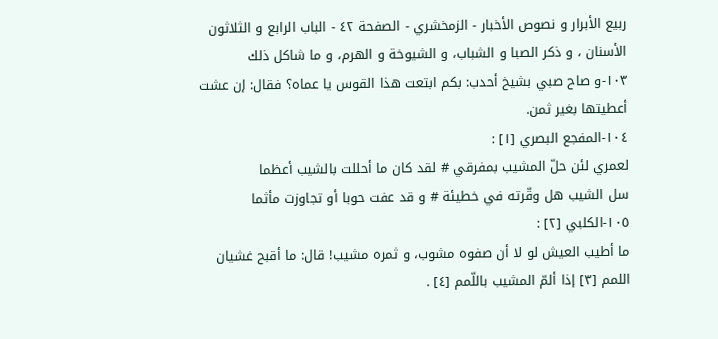ربيع الأبرار و نصوص الأخبار - الزمخشري - الصفحة ٤٢ - الباب الرابع و الثلاثون الأسنان ، و ذكر الصبا و الشباب، و الشيوخة و الهرم، و ما شاكل ذلك
١٠٣-و صاح صبي بشيخ أحدب: بكم ابتعت هذا القوس يا عماه؟ فقال: إن عشت أعطيتها بغير ثمن.
١٠٤-المفجع البصري [١] :
لعمري لئن حلّ المشيب بمفرقي # لقد كان ما أحللت بالشيب أعظما
سل الشيب هل وقّرته في خطيئة # و قد عفت حوبا أو تجاوزت مأثما
١٠٥-الكلبي [٢] :
ما أطيب العيش لو لا أن صفوه مشوب، و ثمره مشيب! قال: ما أقبح غشيان اللمم [٣] إذا ألمّ المشيب باللّمم [٤] .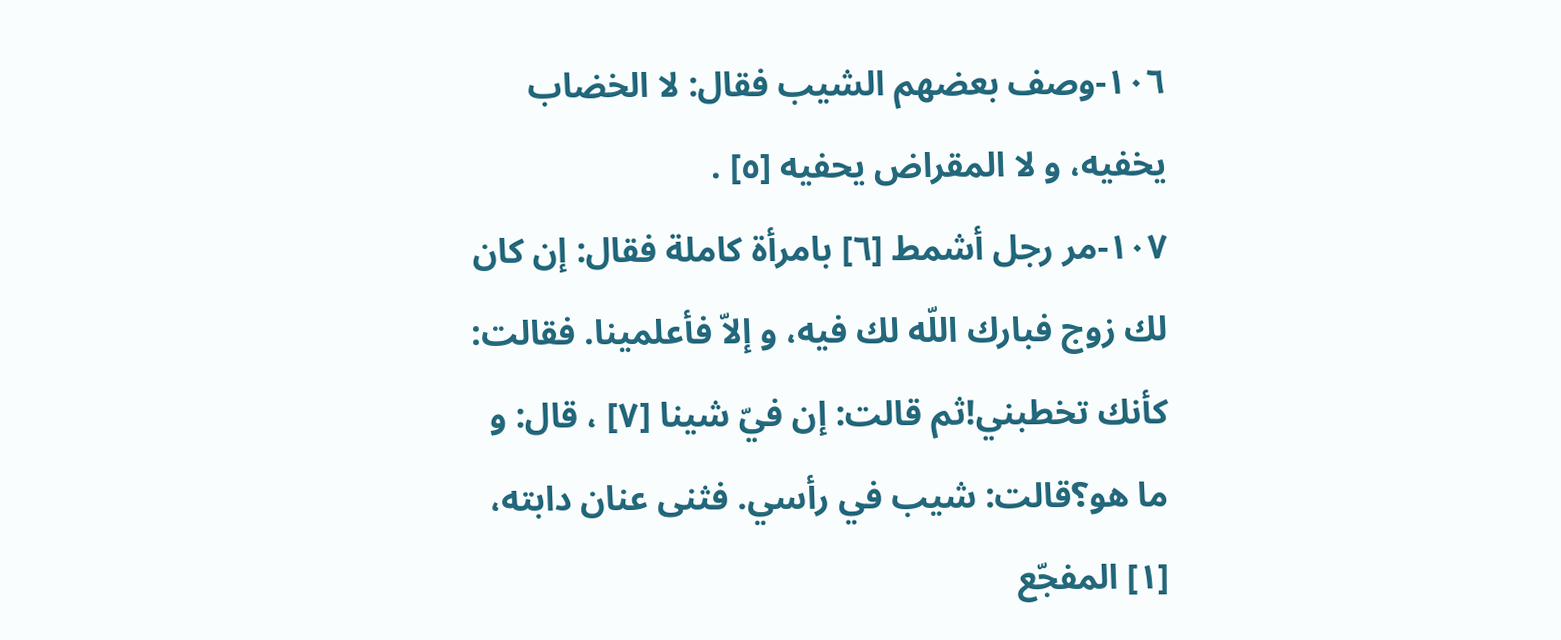١٠٦-وصف بعضهم الشيب فقال: لا الخضاب يخفيه، و لا المقراض يحفيه [٥] .
١٠٧-مر رجل أشمط [٦] بامرأة كاملة فقال: إن كان لك زوج فبارك اللّه لك فيه، و إلاّ فأعلمينا. فقالت: كأنك تخطبني!ثم قالت: إن فيّ شينا [٧] ، قال: و ما هو؟قالت: شيب في رأسي. فثنى عنان دابته،
[١] المفجّع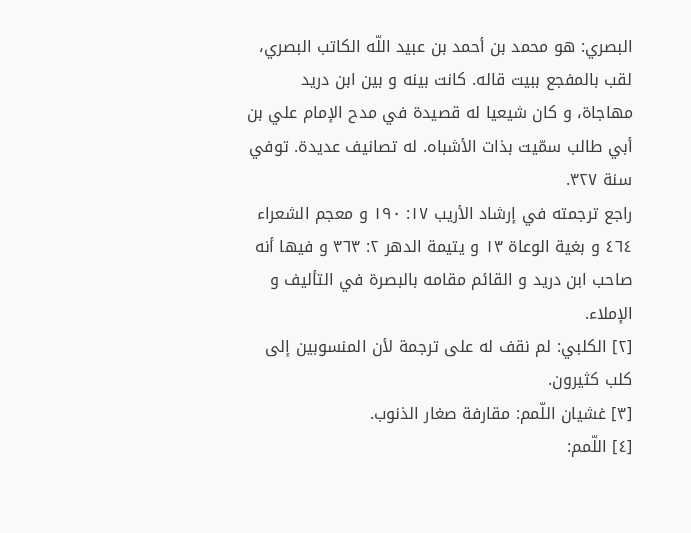البصري: هو محمد بن أحمد بن عبيد اللّه الكاتب البصري، لقب بالمفجع ببيت قاله. كانت بينه و بين ابن دريد مهاجاة، و كان شيعيا له قصيدة في مدح الإمام علي بن أبي طالب سمّيت بذات الأشباه. له تصانيف عديدة. توفي سنة ٣٢٧.
راجع ترجمته في إرشاد الأريب ١٧: ١٩٠ و معجم الشعراء ٤٦٤ و بغية الوعاة ١٣ و يتيمة الدهر ٢: ٣٦٣ و فيها أنه صاحب ابن دريد و القائم مقامه بالبصرة في التأليف و الإملاء.
[٢] الكلبي: لم نقف له على ترجمة لأن المنسوبين إلى كلب كثيرون.
[٣] غشيان اللّمم: مقارفة صغار الذنوب.
[٤] اللّمم: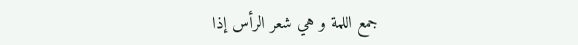جمع اللمة و هي شعر الرأس إذا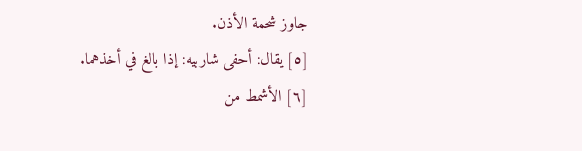جاوز شحمة الأذن.
[٥] يقال: أحفى شاربيه: إذا بالغ في أخذهما.
[٦] الأشمط من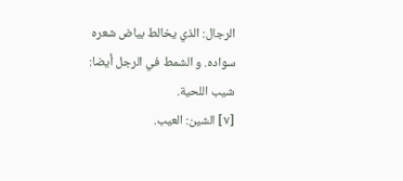الرجال: الذي يخالط بياض شعره سواده. و الشمط في الرجل أيضا:
شيب اللحية.
[٧] الشين: العيب.